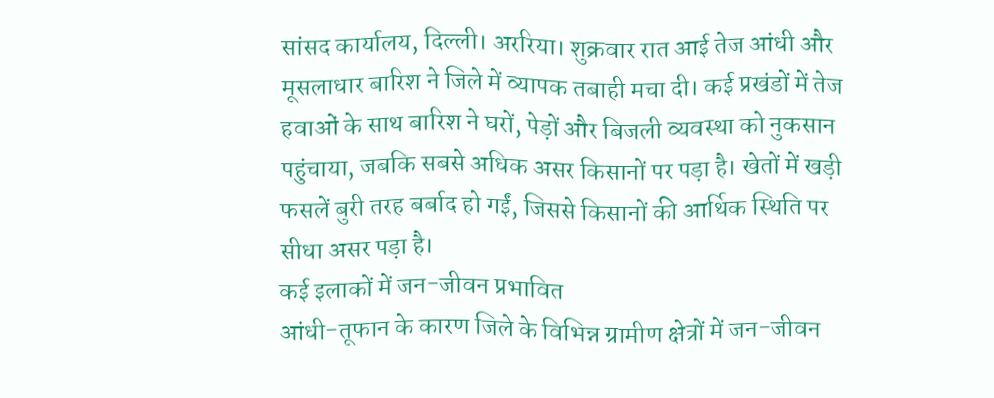सांसद कार्यालय, दिल्ली। अररिया। शुक्रवार रात आई तेज आंधी और मूसलाधार बारिश ने जिले में व्यापक तबाही मचा दी। कई प्रखंडों में तेज हवाओं के साथ बारिश ने घरों, पेड़ों और बिजली व्यवस्था को नुकसान पहुंचाया, जबकि सबसे अधिक असर किसानों पर पड़ा है। खेतों में खड़ी फसलें बुरी तरह बर्बाद हो गईं, जिससे किसानों की आर्थिक स्थिति पर सीधा असर पड़ा है।
कई इलाकों में जन-जीवन प्रभावित
आंधी-तूफान के कारण जिले के विभिन्न ग्रामीण क्षेत्रों में जन-जीवन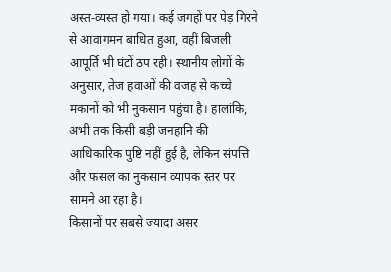अस्त-व्यस्त हो गया। कई जगहों पर पेड़ गिरने से आवागमन बाधित हुआ, वहीं बिजली आपूर्ति भी घंटों ठप रही। स्थानीय लोगों के अनुसार, तेज हवाओं की वजह से कच्चे मकानों को भी नुकसान पहुंचा है। हालांकि, अभी तक किसी बड़ी जनहानि की आधिकारिक पुष्टि नहीं हुई है, लेकिन संपत्ति और फसल का नुकसान व्यापक स्तर पर सामने आ रहा है।
किसानों पर सबसे ज्यादा असर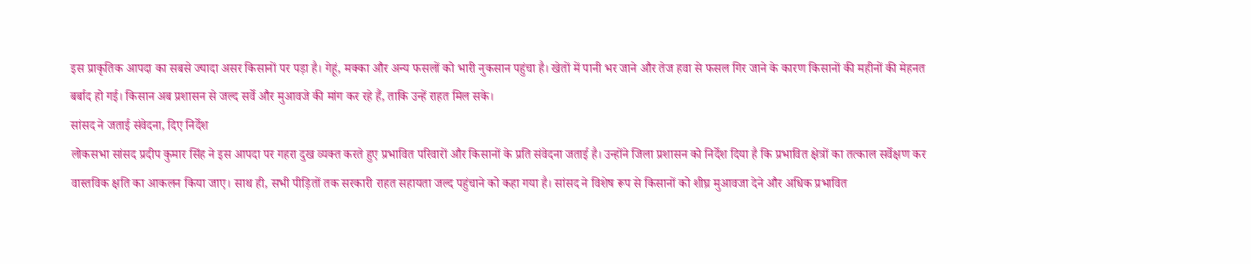इस प्राकृतिक आपदा का सबसे ज्यादा असर किसानों पर पड़ा है। गेहूं, मक्का और अन्य फसलों को भारी नुकसान पहुंचा है। खेतों में पानी भर जाने और तेज हवा से फसल गिर जाने के कारण किसानों की महीनों की मेहनत बर्बाद हो गई। किसान अब प्रशासन से जल्द सर्वे और मुआवजे की मांग कर रहे हैं, ताकि उन्हें राहत मिल सके।
सांसद ने जताई संवेदना, दिए निर्देश
लोकसभा सांसद प्रदीप कुमार सिंह ने इस आपदा पर गहरा दुख व्यक्त करते हुए प्रभावित परिवारों और किसानों के प्रति संवेदना जताई है। उन्होंने जिला प्रशासन को निर्देश दिया है कि प्रभावित क्षेत्रों का तत्काल सर्वेक्षण कर वास्तविक क्षति का आकलन किया जाए। साथ ही, सभी पीड़ितों तक सरकारी राहत सहायता जल्द पहुंचाने को कहा गया है। सांसद ने विशेष रूप से किसानों को शीघ्र मुआवजा देने और अधिक प्रभावित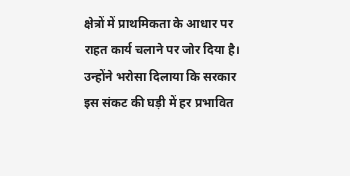क्षेत्रों में प्राथमिकता के आधार पर राहत कार्य चलाने पर जोर दिया है। उन्होंने भरोसा दिलाया कि सरकार इस संकट की घड़ी में हर प्रभावित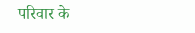परिवार के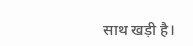साथ खड़ी है।